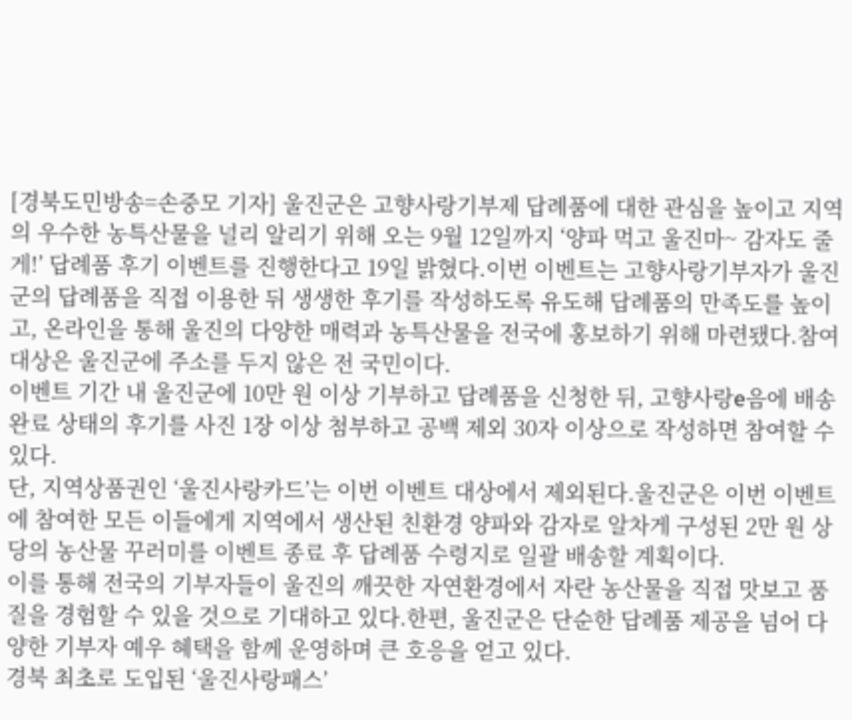[경북도민방송=손중모 기자] 울진군은 고향사랑기부제 답례품에 대한 관심을 높이고 지역의 우수한 농특산물을 널리 알리기 위해 오는 9월 12일까지 ‘양파 먹고 울진마~ 감자도 줄게!’ 답례품 후기 이벤트를 진행한다고 19일 밝혔다.이번 이벤트는 고향사랑기부자가 울진군의 답례품을 직접 이용한 뒤 생생한 후기를 작성하도록 유도해 답례품의 만족도를 높이고, 온라인을 통해 울진의 다양한 매력과 농특산물을 전국에 홍보하기 위해 마련됐다.참여 대상은 울진군에 주소를 두지 않은 전 국민이다.
이벤트 기간 내 울진군에 10만 원 이상 기부하고 답례품을 신청한 뒤, 고향사랑e음에 배송 완료 상태의 후기를 사진 1장 이상 첨부하고 공백 제외 30자 이상으로 작성하면 참여할 수 있다.
단, 지역상품권인 ‘울진사랑카드’는 이번 이벤트 대상에서 제외된다.울진군은 이번 이벤트에 참여한 모든 이들에게 지역에서 생산된 친환경 양파와 감자로 알차게 구성된 2만 원 상당의 농산물 꾸러미를 이벤트 종료 후 답례품 수령지로 일괄 배송할 계획이다.
이를 통해 전국의 기부자들이 울진의 깨끗한 자연환경에서 자란 농산물을 직접 맛보고 품질을 경험할 수 있을 것으로 기대하고 있다.한편, 울진군은 단순한 답례품 제공을 넘어 다양한 기부자 예우 혜택을 함께 운영하며 큰 호응을 얻고 있다.
경북 최초로 도입된 ‘울진사랑패스’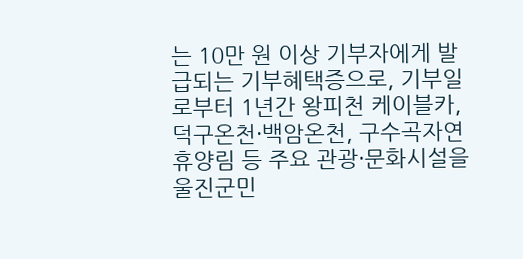는 10만 원 이상 기부자에게 발급되는 기부혜택증으로, 기부일로부터 1년간 왕피천 케이블카, 덕구온천·백암온천, 구수곡자연휴양림 등 주요 관광·문화시설을 울진군민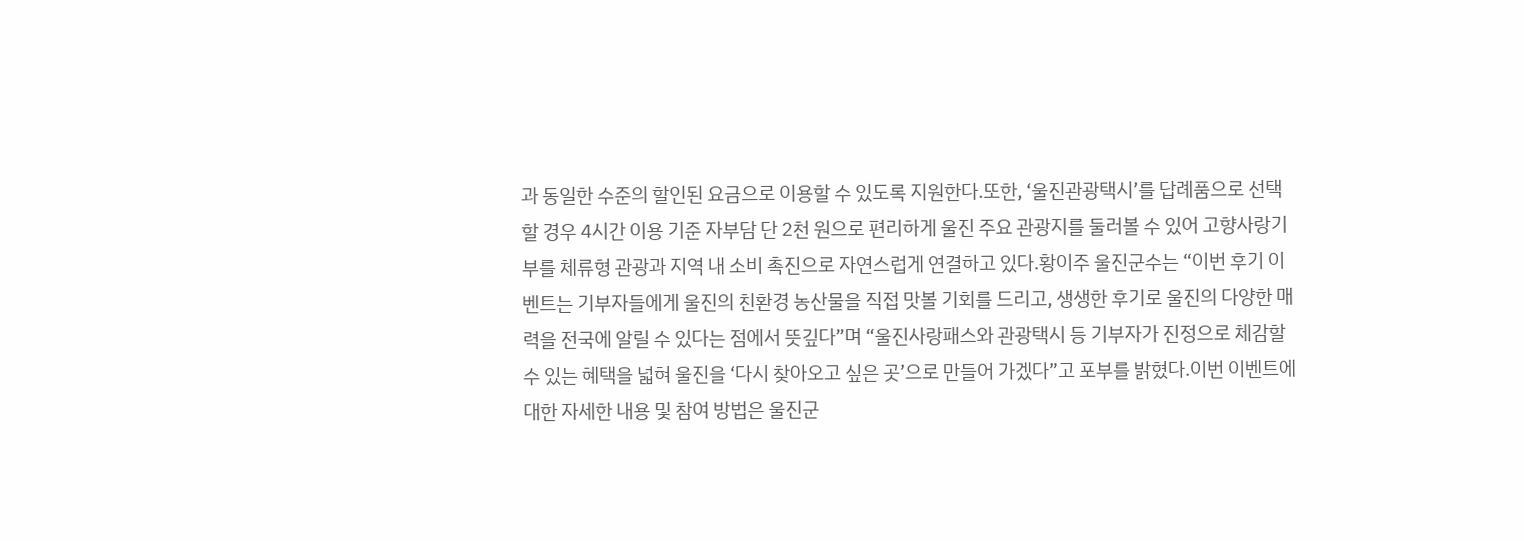과 동일한 수준의 할인된 요금으로 이용할 수 있도록 지원한다.또한, ‘울진관광택시’를 답례품으로 선택할 경우 4시간 이용 기준 자부담 단 2천 원으로 편리하게 울진 주요 관광지를 둘러볼 수 있어 고향사랑기부를 체류형 관광과 지역 내 소비 촉진으로 자연스럽게 연결하고 있다.황이주 울진군수는 “이번 후기 이벤트는 기부자들에게 울진의 친환경 농산물을 직접 맛볼 기회를 드리고, 생생한 후기로 울진의 다양한 매력을 전국에 알릴 수 있다는 점에서 뜻깊다”며 “울진사랑패스와 관광택시 등 기부자가 진정으로 체감할 수 있는 혜택을 넓혀 울진을 ‘다시 찾아오고 싶은 곳’으로 만들어 가겠다”고 포부를 밝혔다.이번 이벤트에 대한 자세한 내용 및 참여 방법은 울진군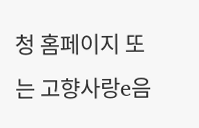청 홈페이지 또는 고향사랑e음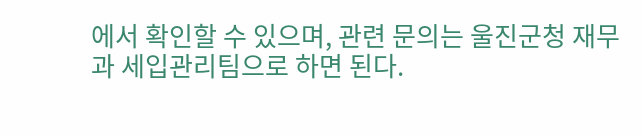에서 확인할 수 있으며, 관련 문의는 울진군청 재무과 세입관리팀으로 하면 된다.